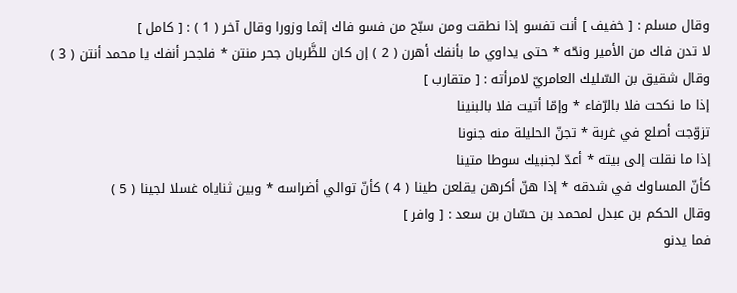وقال مسلم : [ خفيف ] أنت تفسو إذا نطقت ومن سبّح من فسو فاك إثما وزورا وقال آخر ( 1 ) : [ كامل ]
لا تدن فاك من الأمير ونحّه * حتى يداوي ما بأنفك أهرن ( 2 ) إن كان للظَّربان جحر منتن * فلجحر أنفك يا محمد أنتن ( 3 )
وقال شقيق بن السّليك العامريّ لامرأته : [ متقارب ]
إذا ما نكحت فلا بالرّفاء * وإمّا أتيت فلا بالبنينا
تزوّجت أصلع في غربة * تجنّ الحليلة منه جنونا
إذا ما نقلت إلى بيته * أعدّ لجنبيك سوطا متينا
كأنّ المساوك في شدقه * إذا هنّ أكرهن يقلعن طينا ( 4 ) كأنّ توالي أضراسه * وبين ثناياه غسلا لجينا ( 5 )
وقال الحكم بن عبدل لمحمد بن حسّان بن سعد : [ وافر ]
فما يدنو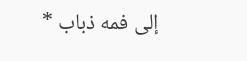إلى فمه ذباب *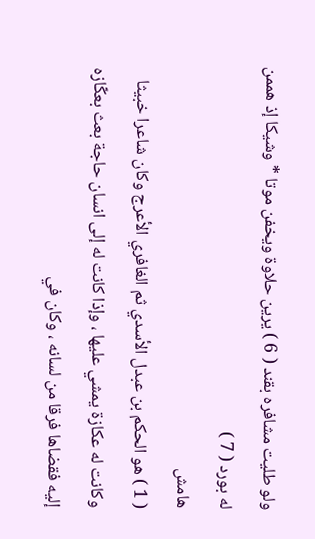ولو طليت مشافره بقند ( 6 ) يرين حلاوة ويخفن موتا * وشيكا إذ هممن له بورد ( 7 )
هامش
( 1 ) هو الحكم بن عبدل الأسدي ثم الغافري الأعرج وكان شاعرا خبيثا وكانت له عكازة يمشي عليها ، وإذا كانت له إلى انسان حاجة بعث بعكّازه إليه فقضاها فرقا من لسانه ، وكان في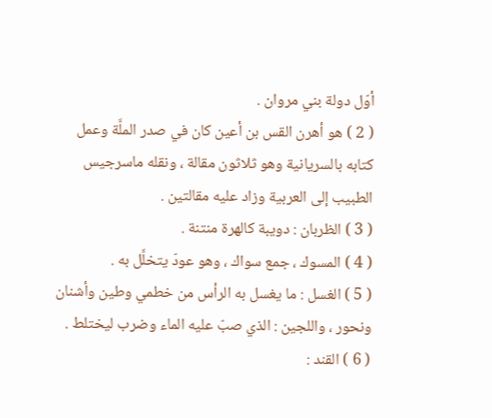أوّل دولة بني مروان .
( 2 ) هو أهرن القس بن أعين كان في صدر الملَّة وعمل كتابه بالسريانية وهو ثلاثون مقالة ، ونقله ماسرجيس الطبيب إلى العربية وزاد عليه مقالتين .
( 3 ) الظربان : دويبة كالهرة منتنة .
( 4 ) المسوك ، جمع سواك ، وهو عودّ يتخلَّل به .
( 5 ) الغسل : ما يغسل به الرأس من خطمي وطين وأشنان ونحور ، واللجين : الذي صبّ عليه الماء وضرب ليختلط .
( 6 ) القند :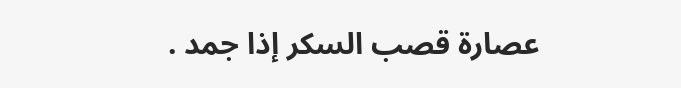عصارة قصب السكر إذا جمد .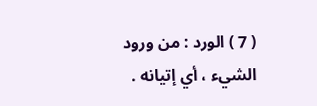( 7 ) الورد : من ورود الشيء ، أي إتيانه .